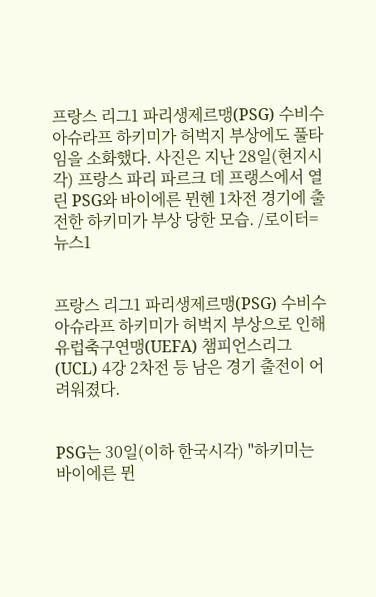프랑스 리그1 파리생제르맹(PSG) 수비수 아슈라프 하키미가 허벅지 부상에도 풀타임을 소화했다. 사진은 지난 28일(현지시각) 프랑스 파리 파르크 데 프랭스에서 열린 PSG와 바이에른 뮌헨 1차전 경기에 출전한 하키미가 부상 당한 모습. /로이터=뉴스1


프랑스 리그1 파리생제르맹(PSG) 수비수 아슈라프 하키미가 허벅지 부상으로 인해 유럽축구연맹(UEFA) 챔피언스리그(UCL) 4강 2차전 등 남은 경기 출전이 어려워졌다.


PSG는 30일(이하 한국시각) "하키미는 바이에른 뮌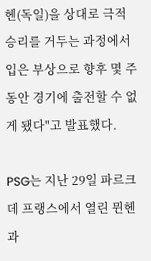헨(독일)을 상대로 극적 승리를 거두는 과정에서 입은 부상으로 향후 몇 주 동안 경기에 출전할 수 없게 됐다"고 발표했다.

PSG는 지난 29일 파르크 데 프랭스에서 열린 뮌헨과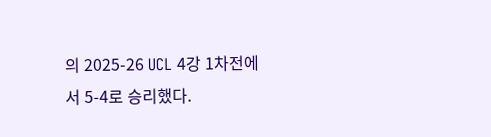의 2025-26 UCL 4강 1차전에서 5-4로 승리했다.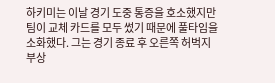하키미는 이날 경기 도중 통증을 호소했지만 팀이 교체 카드를 모두 썼기 때문에 풀타임을 소화했다. 그는 경기 종료 후 오른쪽 허벅지 부상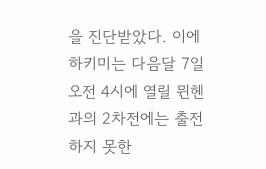을 진단받았다. 이에 하키미는 다음달 7일 오전 4시에 열릴 뮌헨과의 2차전에는 출전하지 못한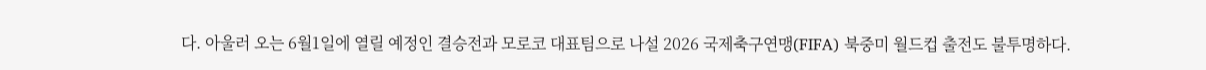다. 아울러 오는 6월1일에 열릴 예정인 결승전과 모로코 대표팀으로 나설 2026 국제축구연맹(FIFA) 북중미 월드컵 출전도 불투명하다.